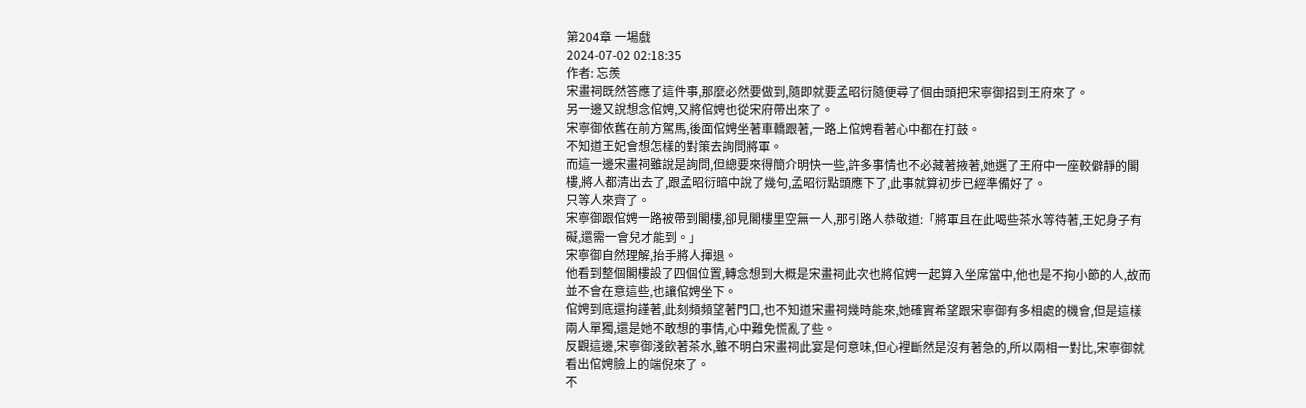第204章 一場戲
2024-07-02 02:18:35
作者: 忘羨
宋畫祠既然答應了這件事,那麼必然要做到,隨即就要孟昭衍隨便尋了個由頭把宋寧御招到王府來了。
另一邊又說想念倌娉,又將倌娉也從宋府帶出來了。
宋寧御依舊在前方駕馬,後面倌娉坐著車轎跟著,一路上倌娉看著心中都在打鼓。
不知道王妃會想怎樣的對策去詢問將軍。
而這一邊宋畫祠雖說是詢問,但總要來得簡介明快一些,許多事情也不必藏著掖著,她選了王府中一座較僻靜的閣樓,將人都清出去了,跟孟昭衍暗中說了幾句,孟昭衍點頭應下了,此事就算初步已經準備好了。
只等人來齊了。
宋寧御跟倌娉一路被帶到閣樓,卻見閣樓里空無一人,那引路人恭敬道:「將軍且在此喝些茶水等待著,王妃身子有礙,還需一會兒才能到。」
宋寧御自然理解,抬手將人揮退。
他看到整個閣樓設了四個位置,轉念想到大概是宋畫祠此次也將倌娉一起算入坐席當中,他也是不拘小節的人,故而並不會在意這些,也讓倌娉坐下。
倌娉到底還拘謹著,此刻頻頻望著門口,也不知道宋畫祠幾時能來,她確實希望跟宋寧御有多相處的機會,但是這樣兩人單獨,還是她不敢想的事情,心中難免慌亂了些。
反觀這邊,宋寧御淺飲著茶水,雖不明白宋畫祠此宴是何意味,但心裡斷然是沒有著急的,所以兩相一對比,宋寧御就看出倌娉臉上的端倪來了。
不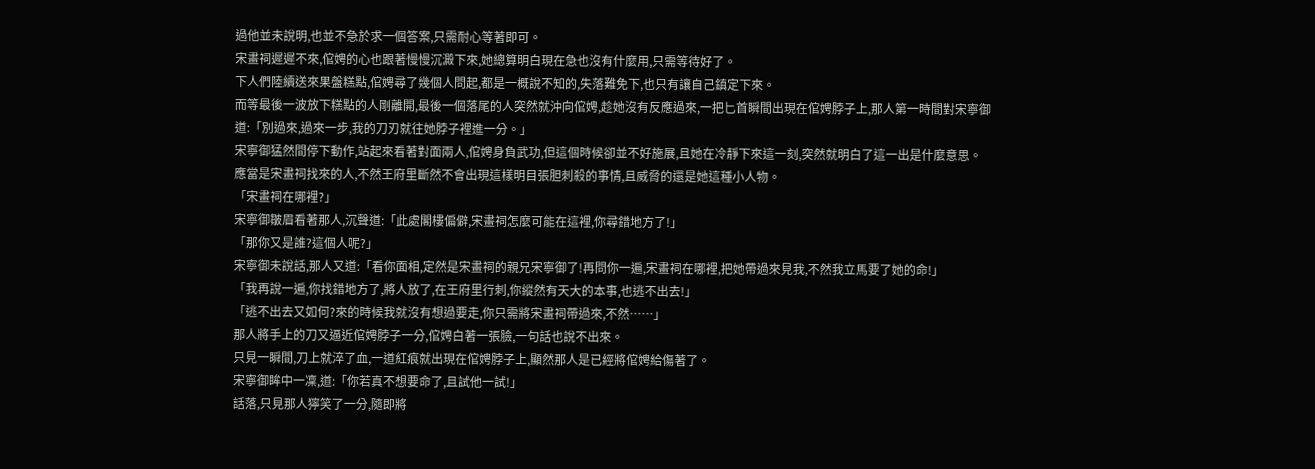過他並未說明,也並不急於求一個答案,只需耐心等著即可。
宋畫祠遲遲不來,倌娉的心也跟著慢慢沉澱下來,她總算明白現在急也沒有什麼用,只需等待好了。
下人們陸續送來果盤糕點,倌娉尋了幾個人問起,都是一概說不知的,失落難免下,也只有讓自己鎮定下來。
而等最後一波放下糕點的人剛離開,最後一個落尾的人突然就沖向倌娉,趁她沒有反應過來,一把匕首瞬間出現在倌娉脖子上,那人第一時間對宋寧御道:「別過來,過來一步,我的刀刃就往她脖子裡進一分。」
宋寧御猛然間停下動作,站起來看著對面兩人,倌娉身負武功,但這個時候卻並不好施展,且她在冷靜下來這一刻,突然就明白了這一出是什麼意思。
應當是宋畫祠找來的人,不然王府里斷然不會出現這樣明目張胆刺殺的事情,且威脅的還是她這種小人物。
「宋畫祠在哪裡?」
宋寧御皺眉看著那人,沉聲道:「此處閣樓偏僻,宋畫祠怎麼可能在這裡,你尋錯地方了!」
「那你又是誰?這個人呢?」
宋寧御未說話,那人又道:「看你面相,定然是宋畫祠的親兄宋寧御了!再問你一遍,宋畫祠在哪裡,把她帶過來見我,不然我立馬要了她的命!」
「我再說一遍,你找錯地方了,將人放了,在王府里行刺,你縱然有天大的本事,也逃不出去!」
「逃不出去又如何?來的時候我就沒有想過要走,你只需將宋畫祠帶過來,不然……」
那人將手上的刀又逼近倌娉脖子一分,倌娉白著一張臉,一句話也說不出來。
只見一瞬間,刀上就淬了血,一道紅痕就出現在倌娉脖子上,顯然那人是已經將倌娉給傷著了。
宋寧御眸中一凜,道:「你若真不想要命了,且試他一試!」
話落,只見那人獰笑了一分,隨即將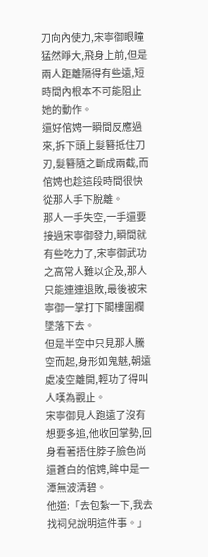刀向內使力,宋寧御眼瞳猛然睜大,飛身上前,但是兩人距離隔得有些遠,短時間內根本不可能阻止她的動作。
還好倌娉一瞬間反應過來,拆下頭上髮簪抵住刀刃,髮簪隨之斷成兩截,而倌娉也趁這段時間很快從那人手下脫離。
那人一手失空,一手還要接過宋寧御發力,瞬間就有些吃力了,宋寧御武功之高常人難以企及,那人只能連連退敗,最後被宋寧御一掌打下閣樓圍欄墜落下去。
但是半空中只見那人騰空而起,身形如鬼魅,朝遠處凌空離開,輕功了得叫人嘆為觀止。
宋寧御見人跑遠了沒有想要多追,他收回掌勢,回身看著捂住脖子臉色尚還蒼白的倌娉,眸中是一潭無波清碧。
他道:「去包紮一下,我去找祠兒說明這件事。」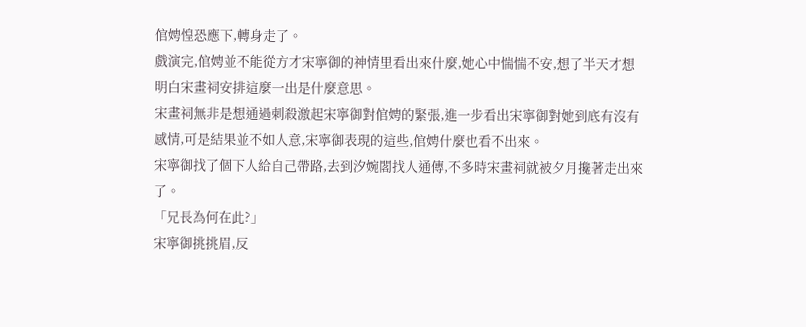倌娉惶恐應下,轉身走了。
戲演完,倌娉並不能從方才宋寧御的神情里看出來什麼,她心中惴惴不安,想了半天才想明白宋畫祠安排這麼一出是什麼意思。
宋畫祠無非是想通過刺殺激起宋寧御對倌娉的緊張,進一步看出宋寧御對她到底有沒有感情,可是結果並不如人意,宋寧御表現的這些,倌娉什麼也看不出來。
宋寧御找了個下人給自己帶路,去到汐婉閣找人通傳,不多時宋畫祠就被夕月攙著走出來了。
「兄長為何在此?」
宋寧御挑挑眉,反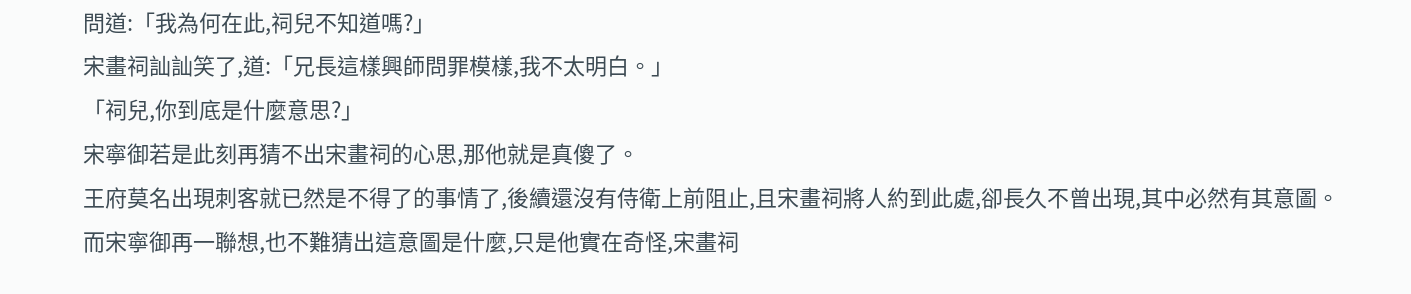問道:「我為何在此,祠兒不知道嗎?」
宋畫祠訕訕笑了,道:「兄長這樣興師問罪模樣,我不太明白。」
「祠兒,你到底是什麼意思?」
宋寧御若是此刻再猜不出宋畫祠的心思,那他就是真傻了。
王府莫名出現刺客就已然是不得了的事情了,後續還沒有侍衛上前阻止,且宋畫祠將人約到此處,卻長久不曾出現,其中必然有其意圖。
而宋寧御再一聯想,也不難猜出這意圖是什麼,只是他實在奇怪,宋畫祠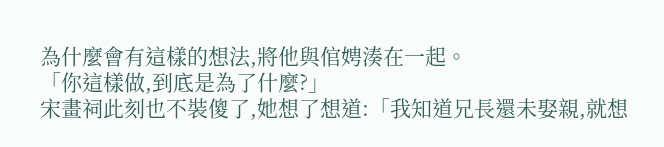為什麼會有這樣的想法,將他與倌娉湊在一起。
「你這樣做,到底是為了什麼?」
宋畫祠此刻也不裝傻了,她想了想道:「我知道兄長還未娶親,就想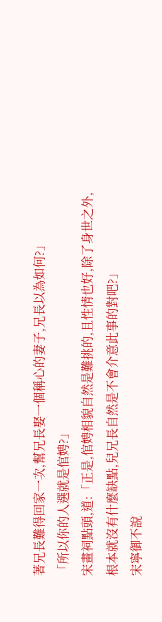著兄長難得回家一次,幫兄長娶一個稱心的妻子,兄長以為如何?」
「所以你的人選就是倌娉?」
宋畫祠點頭,道:「正是,倌娉相貌自然是難挑的,且性情也好,除了身世之外,根本就沒有什麼缺點,兒兄長自然是不會介意此事的對吧?」
宋寧御不說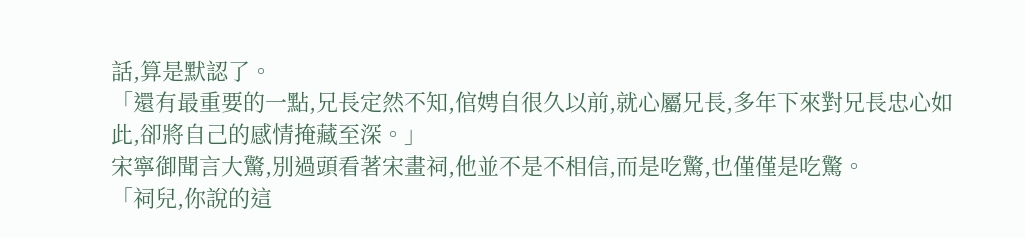話,算是默認了。
「還有最重要的一點,兄長定然不知,倌娉自很久以前,就心屬兄長,多年下來對兄長忠心如此,卻將自己的感情掩藏至深。」
宋寧御聞言大驚,別過頭看著宋畫祠,他並不是不相信,而是吃驚,也僅僅是吃驚。
「祠兒,你說的這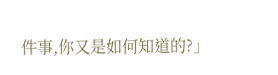件事,你又是如何知道的?」